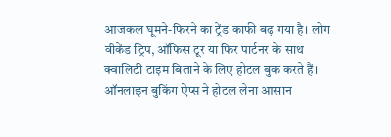आजकल घूमने-फिरने का ट्रेंड काफी बढ़ गया है। लोग वीकेंड ट्रिप, ऑफिस टूर या फिर पार्टनर के साथ क्वालिटी टाइम बिताने के लिए होटल बुक करते हैं। ऑनलाइन बुकिंग ऐप्स ने होटल लेना आसान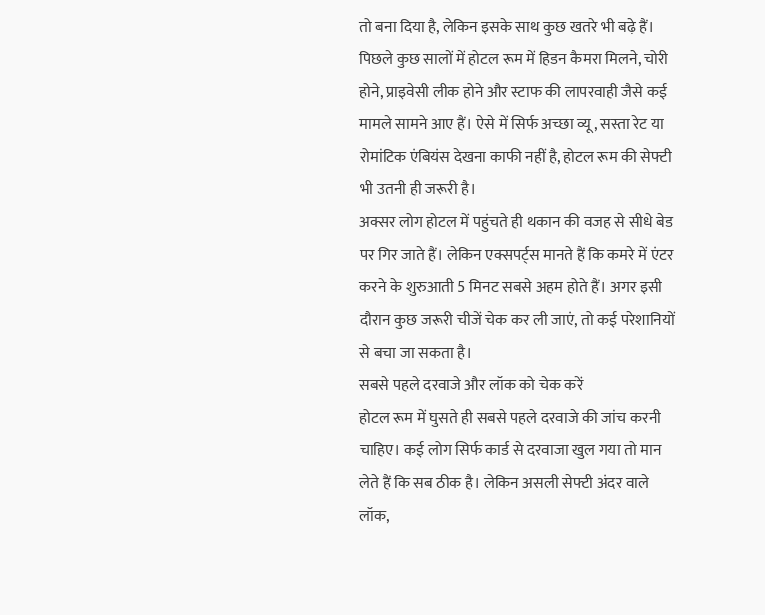तो बना दिया है, लेकिन इसके साथ कुछ खतरे भी बढ़े हैं। पिछले कुछ सालों में होटल रूम में हिडन कैमरा मिलने, चोरी होने, प्राइवेसी लीक होने और स्टाफ की लापरवाही जैसे कई मामले सामने आए हैं। ऐसे में सिर्फ अच्छा व्यू, सस्ता रेट या रोमांटिक एंबियंस देखना काफी नहीं है, होटल रूम की सेफ्टी भी उतनी ही जरूरी है।
अक्सर लोग होटल में पहुंचते ही थकान की वजह से सीधे बेड पर गिर जाते हैं। लेकिन एक्सपर्ट्स मानते हैं कि कमरे में एंटर करने के शुरुआती 5 मिनट सबसे अहम होते हैं। अगर इसी दौरान कुछ जरूरी चीजें चेक कर ली जाएं, तो कई परेशानियों से बचा जा सकता है।
सबसे पहले दरवाजे और लॉक को चेक करें
होटल रूम में घुसते ही सबसे पहले दरवाजे की जांच करनी चाहिए। कई लोग सिर्फ कार्ड से दरवाजा खुल गया तो मान लेते हैं कि सब ठीक है। लेकिन असली सेफ्टी अंदर वाले लॉक,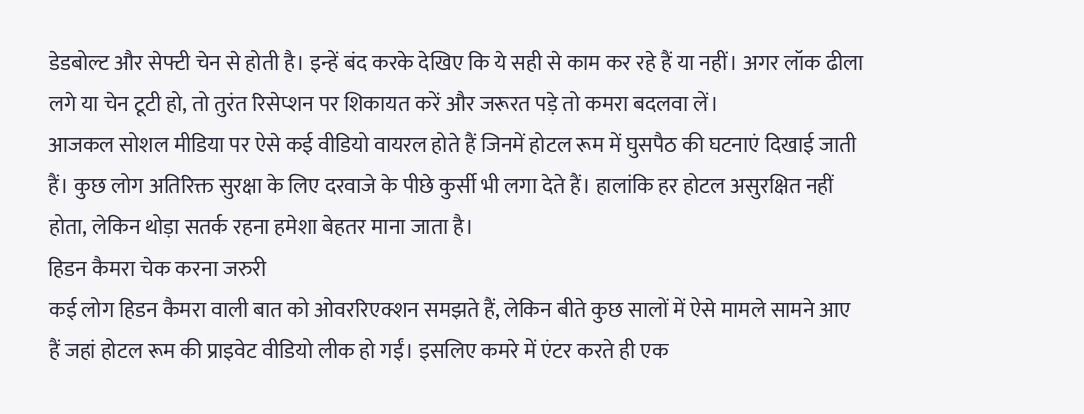डेडबोल्ट और सेफ्टी चेन से होती है। इन्हें बंद करके देखिए कि ये सही से काम कर रहे हैं या नहीं। अगर लॉक ढीला लगे या चेन टूटी हो, तो तुरंत रिसेप्शन पर शिकायत करें और जरूरत पड़े तो कमरा बदलवा लें।
आजकल सोशल मीडिया पर ऐसे कई वीडियो वायरल होते हैं जिनमें होटल रूम में घुसपैठ की घटनाएं दिखाई जाती हैं। कुछ लोग अतिरिक्त सुरक्षा के लिए दरवाजे के पीछे कुर्सी भी लगा देते हैं। हालांकि हर होटल असुरक्षित नहीं होता, लेकिन थोड़ा सतर्क रहना हमेशा बेहतर माना जाता है।
हिडन कैमरा चेक करना जरुरी
कई लोग हिडन कैमरा वाली बात को ओवररिएक्शन समझते हैं, लेकिन बीते कुछ सालों में ऐसे मामले सामने आए हैं जहां होटल रूम की प्राइवेट वीडियो लीक हो गईं। इसलिए कमरे में एंटर करते ही एक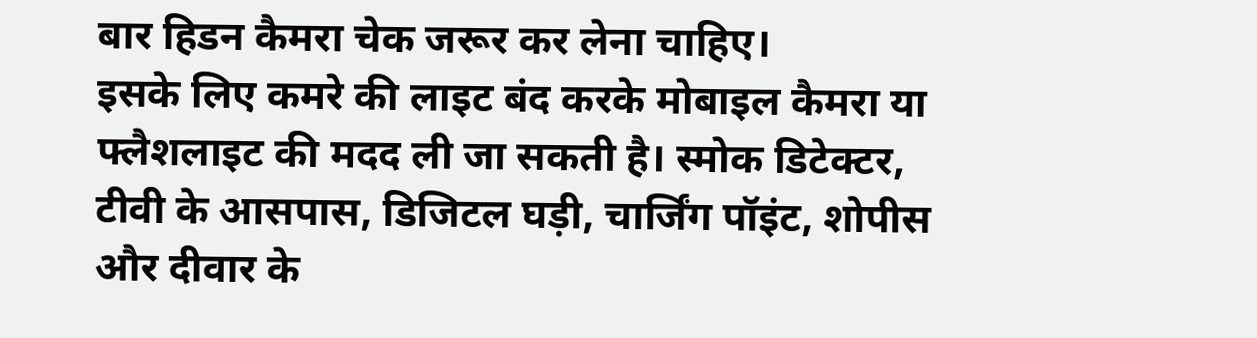बार हिडन कैमरा चेक जरूर कर लेना चाहिए।
इसके लिए कमरे की लाइट बंद करके मोबाइल कैमरा या फ्लैशलाइट की मदद ली जा सकती है। स्मोक डिटेक्टर, टीवी के आसपास, डिजिटल घड़ी, चार्जिंग पॉइंट, शोपीस और दीवार के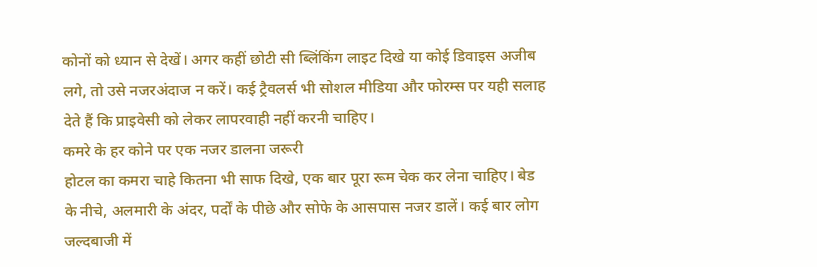कोनों को ध्यान से देखें। अगर कहीं छोटी सी ब्लिंकिंग लाइट दिखे या कोई डिवाइस अजीब लगे, तो उसे नजरअंदाज न करें। कई ट्रैवलर्स भी सोशल मीडिया और फोरम्स पर यही सलाह देते हैं कि प्राइवेसी को लेकर लापरवाही नहीं करनी चाहिए।
कमरे के हर कोने पर एक नजर डालना जरूरी
होटल का कमरा चाहे कितना भी साफ दिखे, एक बार पूरा रूम चेक कर लेना चाहिए। बेड के नीचे, अलमारी के अंदर, पर्दों के पीछे और सोफे के आसपास नजर डालें। कई बार लोग जल्दबाजी में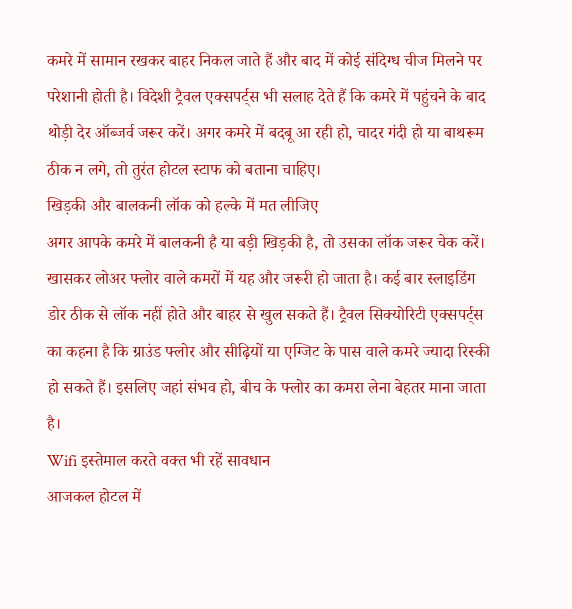कमरे में सामान रखकर बाहर निकल जाते हैं और बाद में कोई संदिग्ध चीज मिलने पर परेशानी होती है। विदेशी ट्रैवल एक्सपर्ट्स भी सलाह देते हैं कि कमरे में पहुंचने के बाद थोड़ी देर ऑब्जर्व जरूर करें। अगर कमरे में बदबू आ रही हो, चादर गंदी हो या बाथरूम ठीक न लगे, तो तुरंत होटल स्टाफ को बताना चाहिए।
खिड़की और बालकनी लॉक को हल्के में मत लीजिए
अगर आपके कमरे में बालकनी है या बड़ी खिड़की है, तो उसका लॉक जरूर चेक करें। खासकर लोअर फ्लोर वाले कमरों में यह और जरूरी हो जाता है। कई बार स्लाइडिंग डोर ठीक से लॉक नहीं होते और बाहर से खुल सकते हैं। ट्रैवल सिक्योरिटी एक्सपर्ट्स का कहना है कि ग्राउंड फ्लोर और सीढ़ियों या एग्जिट के पास वाले कमरे ज्यादा रिस्की हो सकते हैं। इसलिए जहां संभव हो, बीच के फ्लोर का कमरा लेना बेहतर माना जाता है।
Wifi इस्तेमाल करते वक्त भी रहें सावधान
आजकल होटल में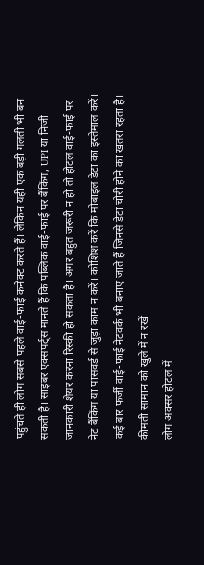पहुंचते ही लोग सबसे पहले वाई-फाई कनेक्ट करते हैं। लेकिन यही एक बड़ी गलती भी बन सकती है। साइबर एक्सपर्ट्स मानते हैं कि पब्लिक वाई-फाई पर बैंकिंग, UPI या निजी जानकारी शेयर करना रिस्की हो सकता है। अगर बहुत जरूरी न हो तो होटल वाई-फाई पर नेट बैंकिंग या पासवर्ड से जुड़ा काम न करें। कोशिश करें कि मोबाइल डेटा का इस्तेमाल करें। कई बार फर्जी वाई-फाई नेटवर्क भी बनाए जाते हैं जिनसे डेटा चोरी होने का खतरा रहता है।
कीमती सामान को खुले में न रखें
लोग अक्सर होटल में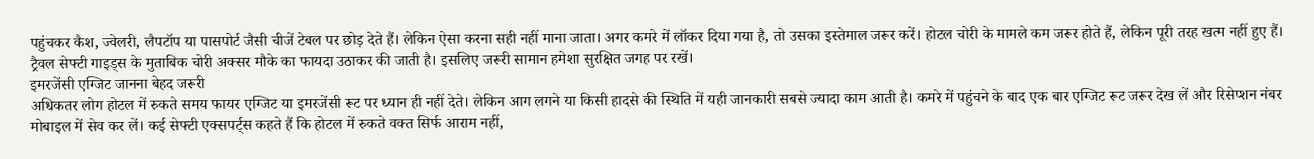पहुंचकर कैश, ज्वेलरी, लैपटॉप या पासपोर्ट जैसी चीजें टेबल पर छोड़ देते हैं। लेकिन ऐसा करना सही नहीं माना जाता। अगर कमरे में लॉकर दिया गया है, तो उसका इस्तेमाल जरूर करें। होटल चोरी के मामले कम जरूर होते हैं, लेकिन पूरी तरह खत्म नहीं हुए हैं। ट्रैवल सेफ्टी गाइड्स के मुताबिक चोरी अक्सर मौके का फायदा उठाकर की जाती है। इसलिए जरूरी सामान हमेशा सुरक्षित जगह पर रखें।
इमरजेंसी एग्जिट जानना बेहद जरूरी
अधिकतर लोग होटल में रुकते समय फायर एग्जिट या इमरजेंसी रूट पर ध्यान ही नहीं देते। लेकिन आग लगने या किसी हादसे की स्थिति में यही जानकारी सबसे ज्यादा काम आती है। कमरे में पहुंचने के बाद एक बार एग्जिट रूट जरूर देख लें और रिसेप्शन नंबर मोबाइल में सेव कर लें। कई सेफ्टी एक्सपर्ट्स कहते हैं कि होटल में रुकते वक्त सिर्फ आराम नहीं,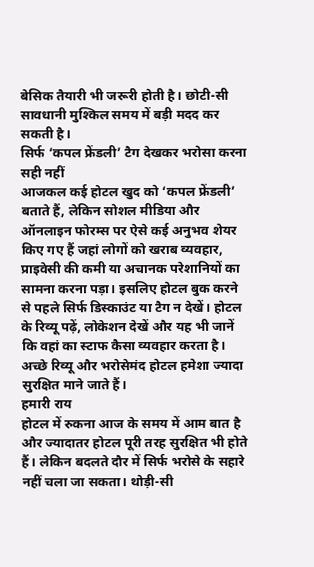बेसिक तैयारी भी जरूरी होती है। छोटी-सी सावधानी मुश्किल समय में बड़ी मदद कर सकती है।
सिर्फ ‘कपल फ्रेंडली’ टैग देखकर भरोसा करना सही नहीं
आजकल कई होटल खुद को ‘कपल फ्रेंडली’ बताते हैं, लेकिन सोशल मीडिया और ऑनलाइन फोरम्स पर ऐसे कई अनुभव शेयर किए गए हैं जहां लोगों को खराब व्यवहार, प्राइवेसी की कमी या अचानक परेशानियों का सामना करना पड़ा। इसलिए होटल बुक करने से पहले सिर्फ डिस्काउंट या टैग न देखें। होटल के रिव्यू पढ़ें, लोकेशन देखें और यह भी जानें कि वहां का स्टाफ कैसा व्यवहार करता है। अच्छे रिव्यू और भरोसेमंद होटल हमेशा ज्यादा सुरक्षित माने जाते हैं।
हमारी राय
होटल में रुकना आज के समय में आम बात है और ज्यादातर होटल पूरी तरह सुरक्षित भी होते हैं। लेकिन बदलते दौर में सिर्फ भरोसे के सहारे नहीं चला जा सकता। थोड़ी-सी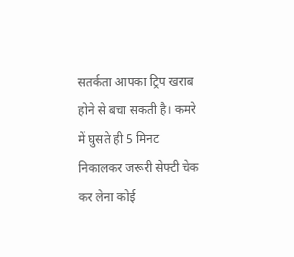सतर्कता आपका ट्रिप खराब होने से बचा सकती है। कमरे में घुसते ही 5 मिनट निकालकर जरूरी सेफ्टी चेक कर लेना कोई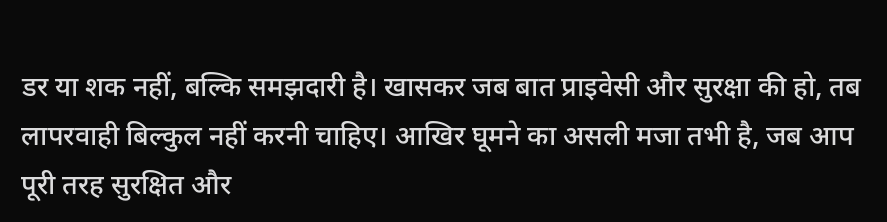डर या शक नहीं, बल्कि समझदारी है। खासकर जब बात प्राइवेसी और सुरक्षा की हो, तब लापरवाही बिल्कुल नहीं करनी चाहिए। आखिर घूमने का असली मजा तभी है, जब आप पूरी तरह सुरक्षित और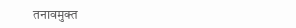तनावमुक्त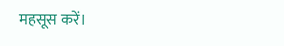महसूस करें।